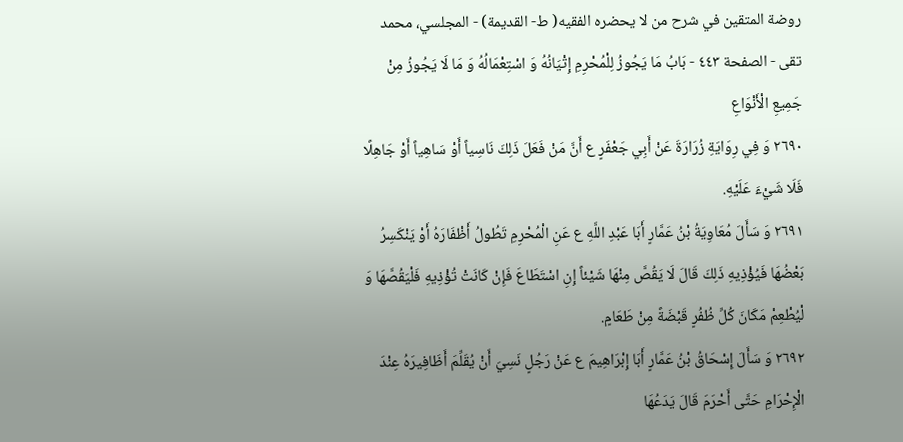روضة المتقين في شرح من لا يحضره الفقيه( ط- القديمة) - المجلسي، محمد تقى - الصفحة ٤٤٣ - بَابُ مَا يَجُوزُ لِلْمُحْرِمِ إِتْيَانُهُ وَ اسْتِعْمَالُهُ وَ مَا لَا يَجُوزُ مِنْ جَمِيعِ الْأَنْوَاعِ
٢٦٩٠ وَ فِي رِوَايَةِ زُرَارَةَ عَنْ أَبِي جَعْفَرٍ ع أَنَّ مَنْ فَعَلَ ذَلِكَ نَاسِياً أَوْ سَاهِياً أَوْ جَاهِلًا فَلَا شَيْءَ عَلَيْهِ.
٢٦٩١ وَ سَأَلَ مُعَاوِيَةُ بْنُ عَمَّارٍ أَبَا عَبْدِ اللَّهِ ع عَنِ الْمُحْرِمِ تَطُولُ أَظْفَارَهُ أَوْ يَنْكَسِرُ بَعْضُهَا فَيُؤْذِيهِ ذَلِكَ قَالَ لَا يَقُصَّ مِنْهَا شَيْئاً إِنِ اسْتَطَاعَ فَإِنْ كَانَتْ تُؤْذِيهِ فَلْيَقُصَّهَا وَ لْيُطْعِمْ مَكَانَ كُلِّ ظُفُرٍ قَبْضَةً مِنْ طَعَامٍ.
٢٦٩٢ وَ سَأَلَ إِسْحَاقُ بْنُ عَمَّارٍ أَبَا إِبْرَاهِيمَ ع عَنْ رَجُلٍ نَسِيَ أَنْ يُقَلِّمَ أَظَافِيرَهُ عِنْدَ الْإِحْرَامِ حَتَّى أَحْرَمَ قَالَ يَدَعُهَا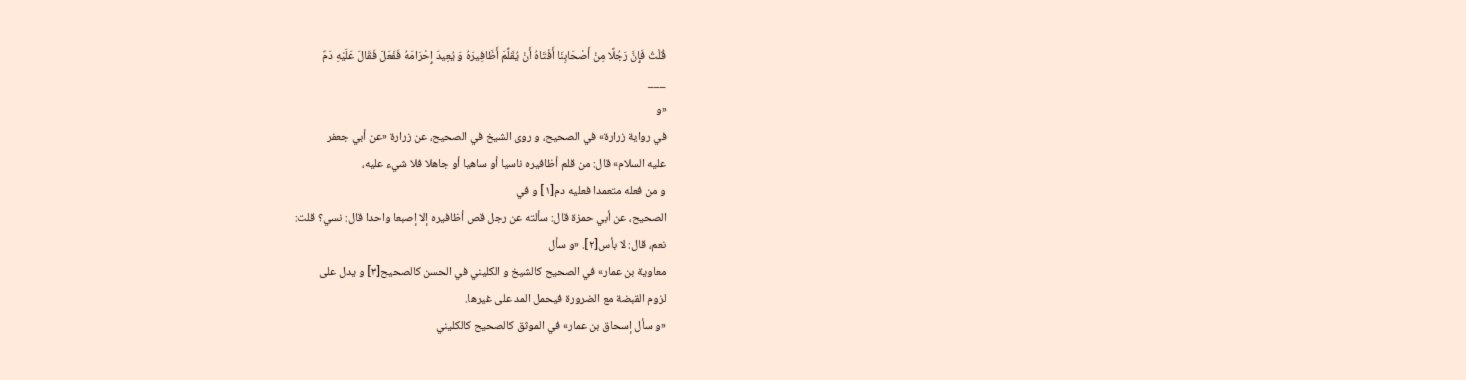قُلْتُ فَإِنَّ رَجُلًا مِنْ أَصْحَابِنَا أَفْتَاهُ أَنْ يُقَلِّمَ أَظَافِيرَهُ وَ يُعِيدَ إِحْرَامَهُ فَفَعَلَ فَقَالَ عَلَيْهِ دَمٌ
___
«و
في رواية زرارة» في الصحيح، و روى الشيخ في الصحيح، عن زرارة «عن أبي جعفر
عليه السلام» قال: من قلم أظافيره ناسيا أو ساهيا أو جاهلا فلا شيء عليه،
و من فعله متعمدا فعليه دم[١] و في
الصحيح، عن أبي حمزة قال: سألته عن رجل قص أظافيره إلا إصبعا واحدا قال: نسي؟ قلت:
نعم، قال: لا بأس[٢]. «و سأل
معاوية بن عمار» في الصحيح كالشيخ و الكليني في الحسن كالصحيح[٣] و يدل على
لزوم القبضة مع الضرورة فيحمل المد على غيرها.
«و سأل إسحاق بن عمار» في الموثق كالصحيح كالكليني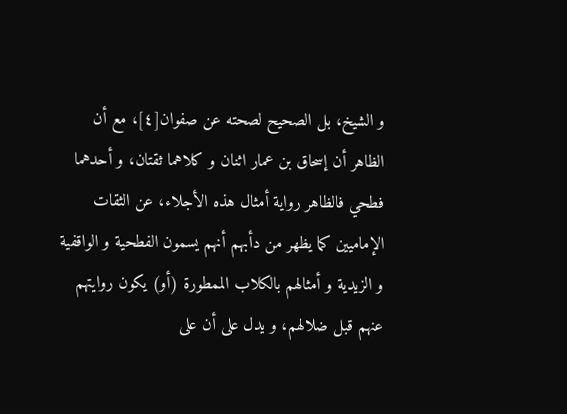و الشيخ، بل الصحيح لصحته عن صفوان[٤]، مع أن الظاهر أن إسحاق بن عمار اثنان و كلاهما ثقتان، و أحدهما فطحي فالظاهر رواية أمثال هذه الأجلاء، عن الثقات الإماميين كما يظهر من دأبهم أنهم يسمون الفطحية و الواقفية و الزيدية و أمثالهم بالكلاب الممطورة (أو) يكون روايتهم عنهم قبل ضلالهم، و يدل على أن على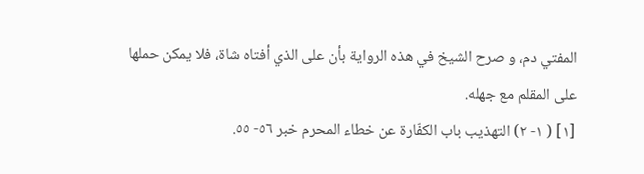المفتي دم، و صرح الشيخ في هذه الرواية بأن على الذي أفتاه شاة، فلا يمكن حملها على المقلم مع جهله.
[١] ( ١- ٢) التهذيب باب الكفّارة عن خطاء المحرم خبر ٥٦- ٥٥.